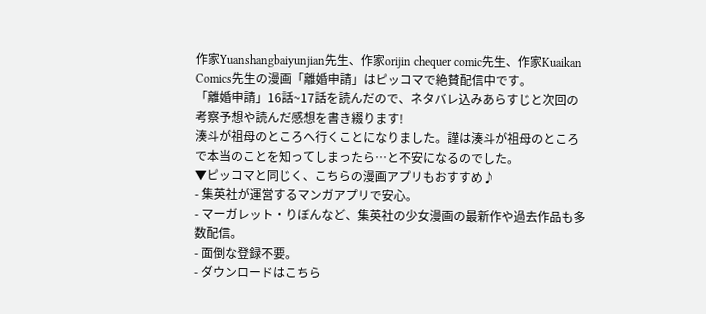作家Yuanshangbaiyunjian先生、作家orijin chequer comic先生、作家Kuaikan Comics先生の漫画「離婚申請」はピッコマで絶賛配信中です。
「離婚申請」16話~17話を読んだので、ネタバレ込みあらすじと次回の考察予想や読んだ感想を書き綴ります!
湊斗が祖母のところへ行くことになりました。謹は湊斗が祖母のところで本当のことを知ってしまったら…と不安になるのでした。
▼ピッコマと同じく、こちらの漫画アプリもおすすめ♪
- 集英社が運営するマンガアプリで安心。
- マーガレット・りぼんなど、集英社の少女漫画の最新作や過去作品も多数配信。
- 面倒な登録不要。
- ダウンロードはこちら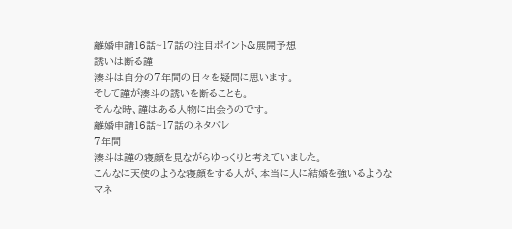離婚申請16話~17話の注目ポイント&展開予想
誘いは断る謹
湊斗は自分の7年間の日々を疑問に思います。
そして謹が湊斗の誘いを断ることも。
そんな時、謹はある人物に出会うのです。
離婚申請16話~17話のネタバレ
7年間
湊斗は謹の寝顔を見ながらゆっくりと考えていました。
こんなに天使のような寝顔をする人が、本当に人に結婚を強いるようなマネ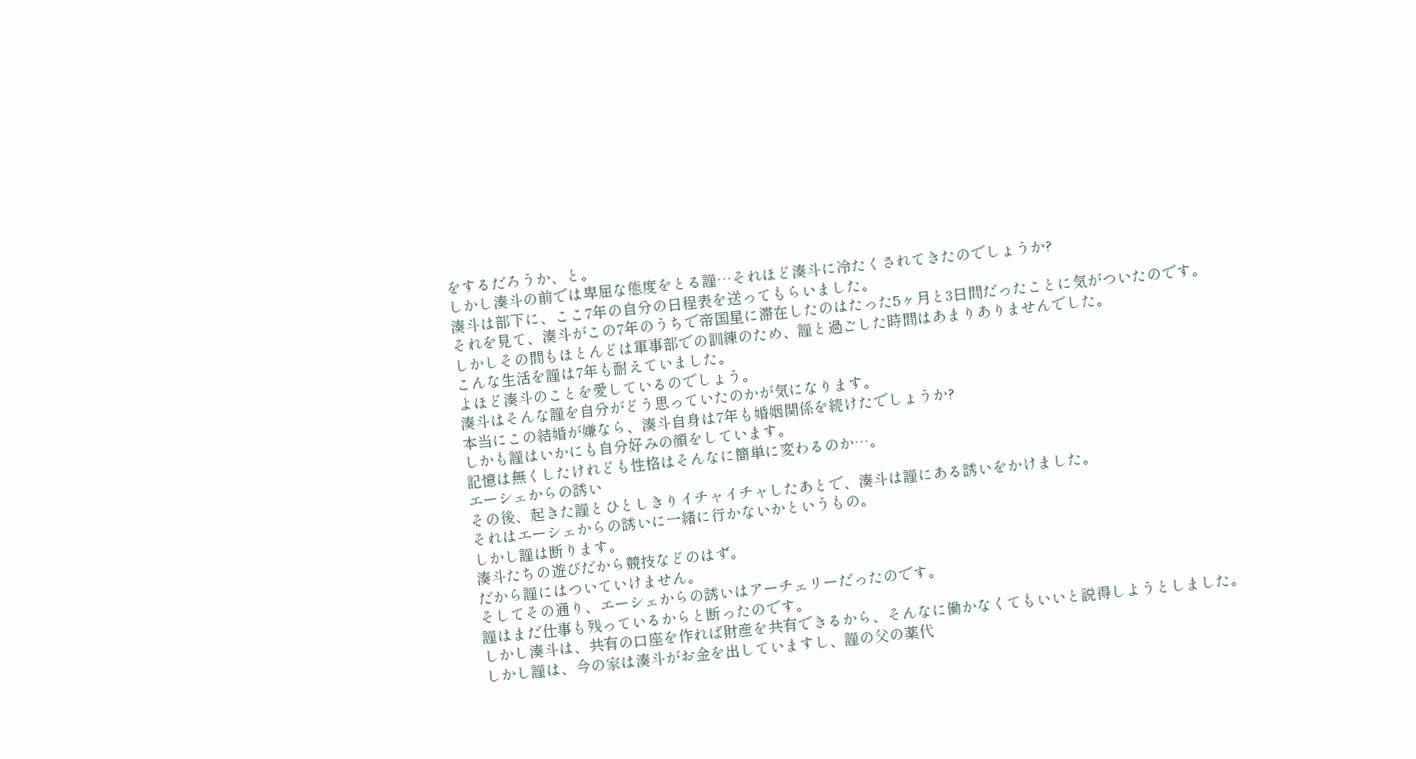をするだろうか、と。
しかし湊斗の前では卑屈な態度をとる謹…それほど湊斗に冷たくされてきたのでしょうか?
湊斗は部下に、ここ7年の自分の日程表を送ってもらいました。
それを見て、湊斗がこの7年のうちで帝国星に滞在したのはたった5ヶ月と3日間だったことに気がついたのです。
しかしその間もほとんどは軍事部での訓練のため、謹と過ごした時間はあまりありませんでした。
こんな生活を謹は7年も耐えていました。
よほど湊斗のことを愛しているのでしょう。
湊斗はそんな謹を自分がどう思っていたのかが気になります。
本当にこの結婚が嫌なら、湊斗自身は7年も婚姻関係を続けたでしょうか?
しかも謹はいかにも自分好みの顔をしています。
記憶は無くしたけれども性格はそんなに簡単に変わるのか…。
エーシェからの誘い
その後、起きた謹とひとしきりイチャイチャしたあとで、湊斗は謹にある誘いをかけました。
それはエーシェからの誘いに一緒に行かないかというもの。
しかし謹は断ります。
湊斗たちの遊びだから競技などのはず。
だから謹にはついていけません。
そしてその通り、エーシェからの誘いはアーチェリーだったのです。
謹はまだ仕事も残っているからと断ったのです。
しかし湊斗は、共有の口座を作れば財産を共有できるから、そんなに働かなくてもいいと説得しようとしました。
しかし謹は、今の家は湊斗がお金を出していますし、謹の父の薬代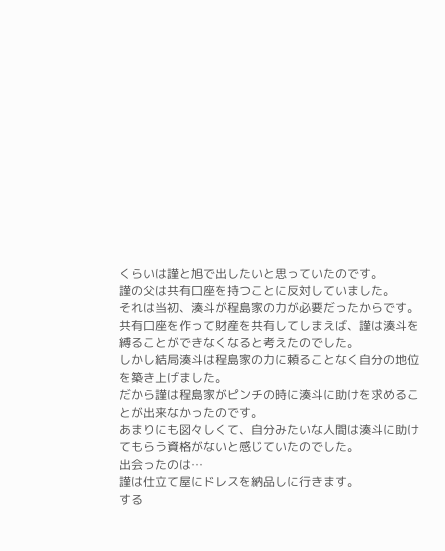くらいは謹と旭で出したいと思っていたのです。
謹の父は共有口座を持つことに反対していました。
それは当初、湊斗が程島家の力が必要だったからです。
共有口座を作って財産を共有してしまえば、謹は湊斗を縛ることができなくなると考えたのでした。
しかし結局湊斗は程島家の力に頼ることなく自分の地位を築き上げました。
だから謹は程島家がピンチの時に湊斗に助けを求めることが出来なかったのです。
あまりにも図々しくて、自分みたいな人間は湊斗に助けてもらう資格がないと感じていたのでした。
出会ったのは…
謹は仕立て屋にドレスを納品しに行きます。
する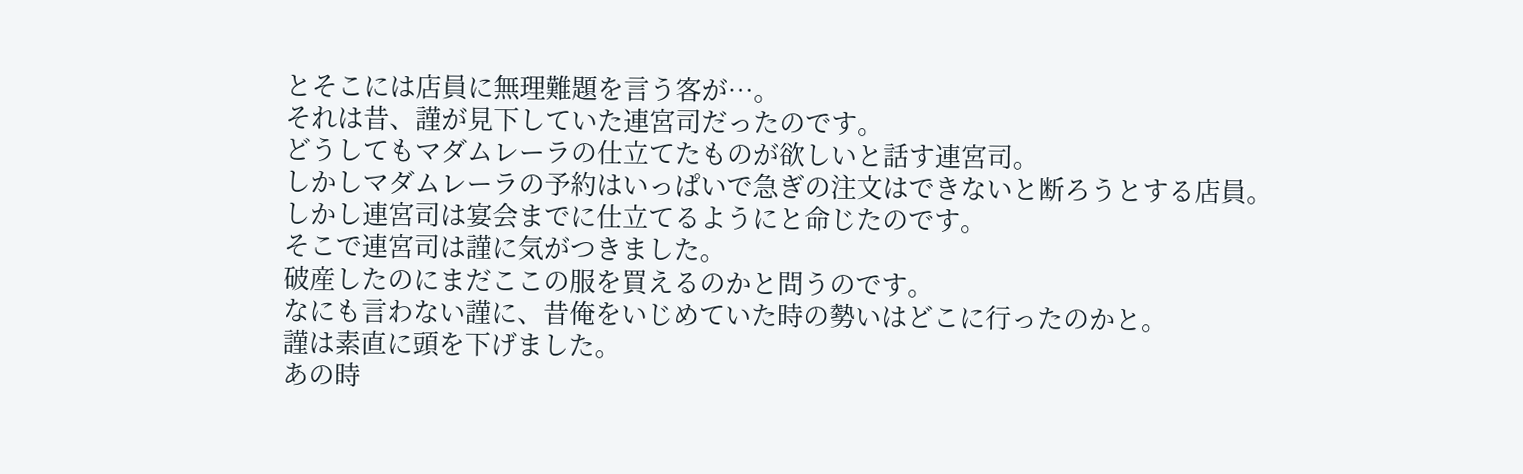とそこには店員に無理難題を言う客が…。
それは昔、謹が見下していた連宮司だったのです。
どうしてもマダムレーラの仕立てたものが欲しいと話す連宮司。
しかしマダムレーラの予約はいっぱいで急ぎの注文はできないと断ろうとする店員。
しかし連宮司は宴会までに仕立てるようにと命じたのです。
そこで連宮司は謹に気がつきました。
破産したのにまだここの服を買えるのかと問うのです。
なにも言わない謹に、昔俺をいじめていた時の勢いはどこに行ったのかと。
謹は素直に頭を下げました。
あの時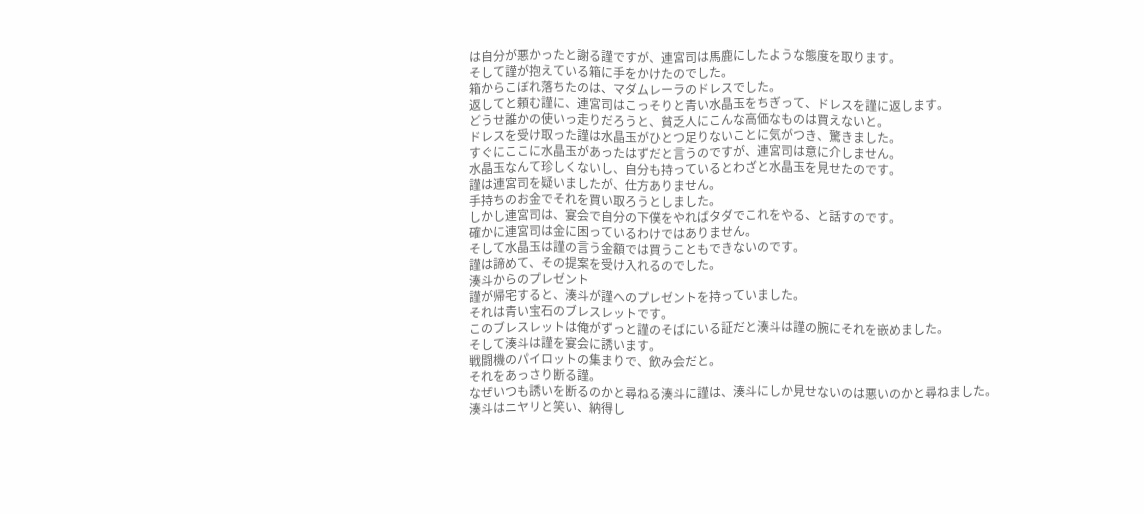は自分が悪かったと謝る謹ですが、連宮司は馬鹿にしたような態度を取ります。
そして謹が抱えている箱に手をかけたのでした。
箱からこぼれ落ちたのは、マダムレーラのドレスでした。
返してと頼む謹に、連宮司はこっそりと青い水晶玉をちぎって、ドレスを謹に返します。
どうせ誰かの使いっ走りだろうと、貧乏人にこんな高価なものは買えないと。
ドレスを受け取った謹は水晶玉がひとつ足りないことに気がつき、驚きました。
すぐにここに水晶玉があったはずだと言うのですが、連宮司は意に介しません。
水晶玉なんて珍しくないし、自分も持っているとわざと水晶玉を見せたのです。
謹は連宮司を疑いましたが、仕方ありません。
手持ちのお金でそれを買い取ろうとしました。
しかし連宮司は、宴会で自分の下僕をやればタダでこれをやる、と話すのです。
確かに連宮司は金に困っているわけではありません。
そして水晶玉は謹の言う金額では買うこともできないのです。
謹は諦めて、その提案を受け入れるのでした。
湊斗からのプレゼント
謹が帰宅すると、湊斗が謹へのプレゼントを持っていました。
それは青い宝石のブレスレットです。
このブレスレットは俺がずっと謹のそばにいる証だと湊斗は謹の腕にそれを嵌めました。
そして湊斗は謹を宴会に誘います。
戦闘機のパイロットの集まりで、飲み会だと。
それをあっさり断る謹。
なぜいつも誘いを断るのかと尋ねる湊斗に謹は、湊斗にしか見せないのは悪いのかと尋ねました。
湊斗はニヤリと笑い、納得し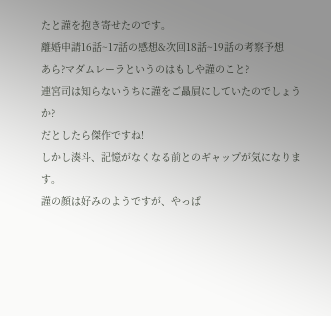たと謹を抱き寄せたのです。
離婚申請16話~17話の感想&次回18話~19話の考察予想
あら?マダムレーラというのはもしや謹のこと?
連宮司は知らないうちに謹をご贔屓にしていたのでしょうか?
だとしたら傑作ですね!
しかし湊斗、記憶がなくなる前とのギャップが気になります。
謹の顔は好みのようですが、やっぱ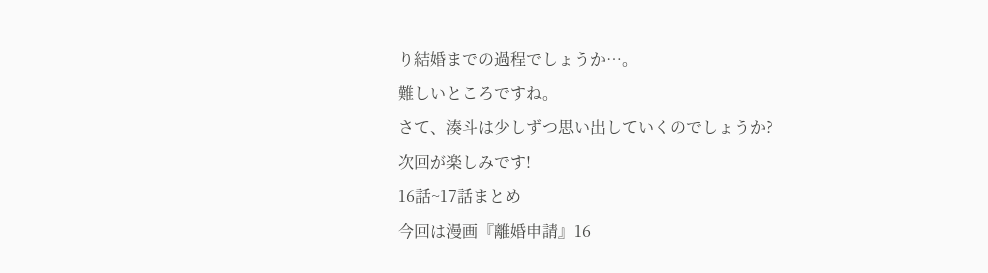り結婚までの過程でしょうか…。
難しいところですね。
さて、湊斗は少しずつ思い出していくのでしょうか?
次回が楽しみです!
16話~17話まとめ
今回は漫画『離婚申請』16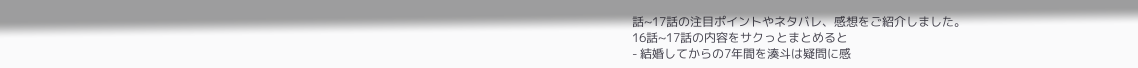話~17話の注目ポイントやネタバレ、感想をご紹介しました。
16話~17話の内容をサクっとまとめると
- 結婚してからの7年間を湊斗は疑問に感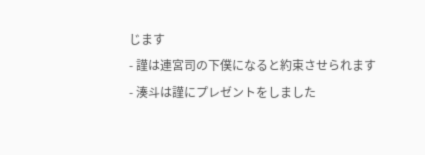じます
- 謹は連宮司の下僕になると約束させられます
- 湊斗は謹にプレゼントをしました